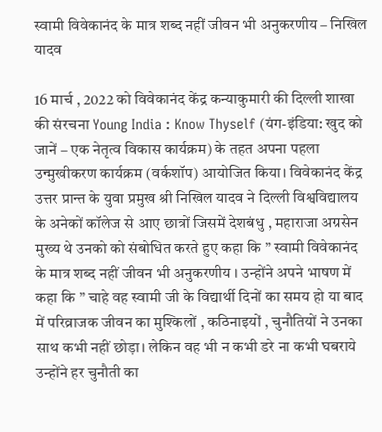स्वामी विवेकानंद के मात्र शब्द नहीं जीवन भी अनुकरणीय – निखिल यादव

16 मार्च , 2022 को विवेकानंद केंद्र कन्याकुमारी की दिल्ली शाखा की संरचना Young India : Know Thyself (यंग-इंडिया: खुद को जानें – एक नेतृत्व विकास कार्यक्रम) के तहत अपना पहला उन्मुखीकरण कार्यक्रम (वर्कशॉप) आयोजित किया। विवेकानंद केंद्र उत्तर प्रान्त के युवा प्रमुख श्री निखिल यादव ने दिल्ली विश्वविद्यालय के अनेकों कॉलेज से आए छात्रों जिसमें देशबंधु , महाराजा अग्रसेन मुख्य थे उनको को संबोधित करते हुए कहा कि ” स्वामी विवेकानंद के मात्र शब्द नहीं जीवन भी अनुकरणीय । उन्होंने अपने भाषण में कहा कि ” चाहे वह स्वामी जी के विद्यार्थी दिनों का समय हो या बाद में परिव्राजक जीवन का मुश्किलों , कठिनाइयों , चुनौतियों ने उनका साथ कभी नहीं छोड़ा। लेकिन वह भी न कभी डरे ना कभी घबराये उन्होंने हर चुनौती का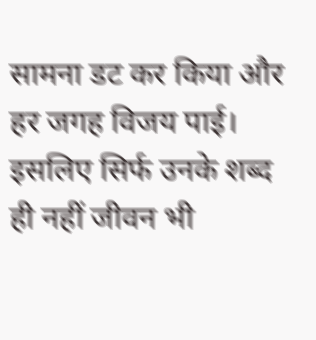सामना डट कर किया और हर जगह विजय पाई। इसलिए सिर्फ उनके शब्द ही नहीं जीवन भी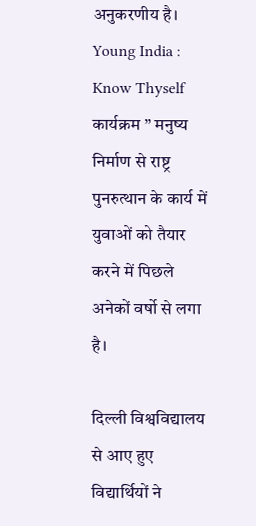अनुकरणीय है। Young India : Know Thyself कार्यक्रम ” मनुष्य निर्माण से राष्ट्र पुनरुत्थान के कार्य में युवाओं को तैयार करने में पिछले अनेकों वर्षो से लगा है।

दिल्ली विश्वविद्यालय से आए हुए विद्यार्थियों ने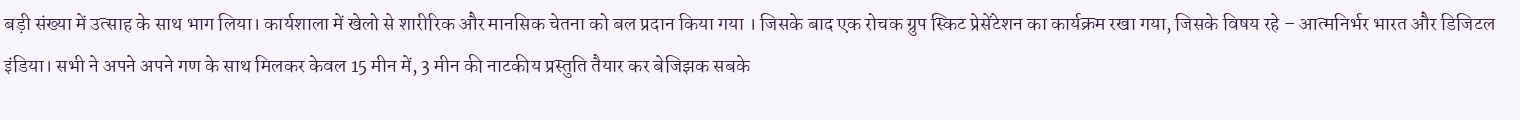बड़ी संख्या में उत्साह के साथ भाग लिया। कार्यशाला में खेलो से शारीरिक और मानसिक चेतना को बल प्रदान किया गया । जिसके बाद एक रोचक ग्रुप स्किट प्रेसेंटेशन का कार्यक्रम रखा गया, जिसके विषय रहे – आत्मनिर्भर भारत और डिजिटल इंडिया। सभी ने अपने अपने गण के साथ मिलकर केवल 15 मीन में, 3 मीन की नाटकीय प्रस्तुति तैयार कर बेजिझक सबके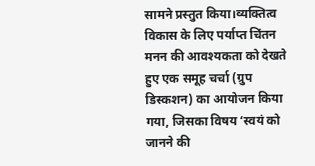सामने प्रस्तुत किया।व्यक्तित्व विकास के लिए पर्याप्त चिंतन मनन की आवश्यकता को देखते हुए एक समूह चर्चा (ग्रुप डिस्कशन) का आयोजन किया गया, जिसका विषय ‘स्वयं को जानने की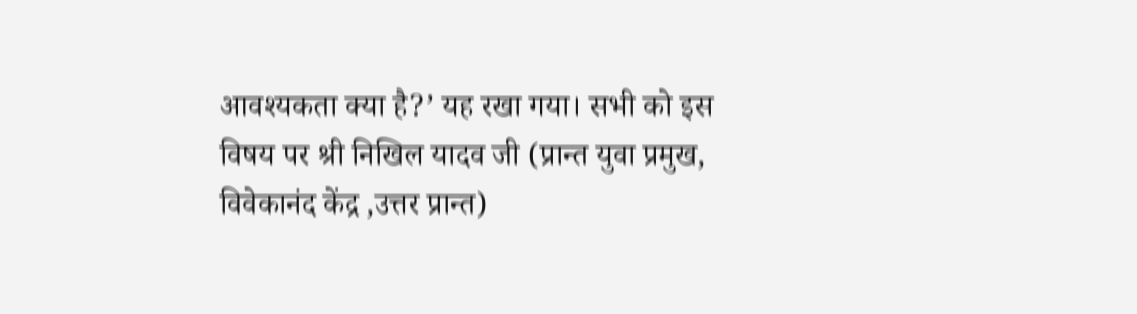आवश्यकता क्या है?’ यह रखा गया। सभी को इस विषय पर श्री निखिल यादव जी (प्रान्त युवा प्रमुख, विवेकानंद केंद्र ,उत्तर प्रान्त)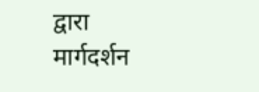द्वारा मार्गदर्शन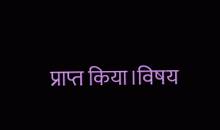प्राप्त किया।विषय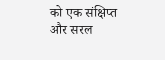को एक संक्षिप्त और सरल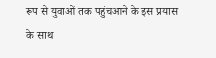रूप से युवाओं तक पहुंचआने के इस प्रयास के साथ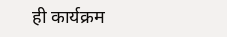ही कार्यक्रम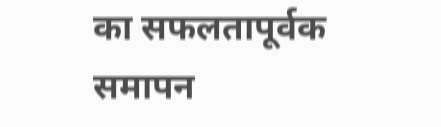का सफलतापूर्वक समापन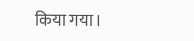किया गया।